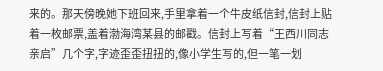来的。那天傍晚她下班回来,手里拿着一个牛皮纸信封,信封上贴着一枚邮票,盖着渤海湾某县的邮戳。信封上写着“王西川同志亲启”几个字,字迹歪歪扭扭的,像小学生写的,但一笔一划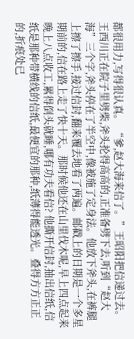都很用力,写得很认真。 “爹,赵大海来信了。”王昭阳把信递过去。 王西川正在院子里劈柴,斧头抡得高高的,正准备劈下去,听到“赵大海”三个字,斧头停在了半空中,像被施了定身法。他放下斧头,在裤腿上擦了擦手,接过信封,翻来覆去地看了两遍。邮戳上的日期是一个多星期前的,信在路上走了快十天。那时候他还在山里伐木呢,早上四点起来晚上八点收工,累得倒头就睡,哪有功夫看信? 他撕开信封,抽出信纸,信纸是那种带横线的信纸,最便宜的那种,纸薄得能透光。叠得方方正正的,折痕处已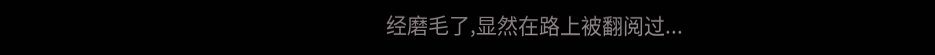经磨毛了,显然在路上被翻阅过...